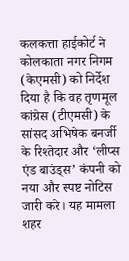कलकत्ता हाईकोर्ट ने कोलकाता नगर निगम (केएमसी) को निर्देश दिया है कि वह तृणमूल कांग्रेस (टीएमसी) के सांसद अभिषेक बनर्जी के रिश्तेदार और ‘लीप्स एंड बाउंड्स’ कंपनी को नया और स्पष्ट नोटिस जारी करे। यह मामला शहर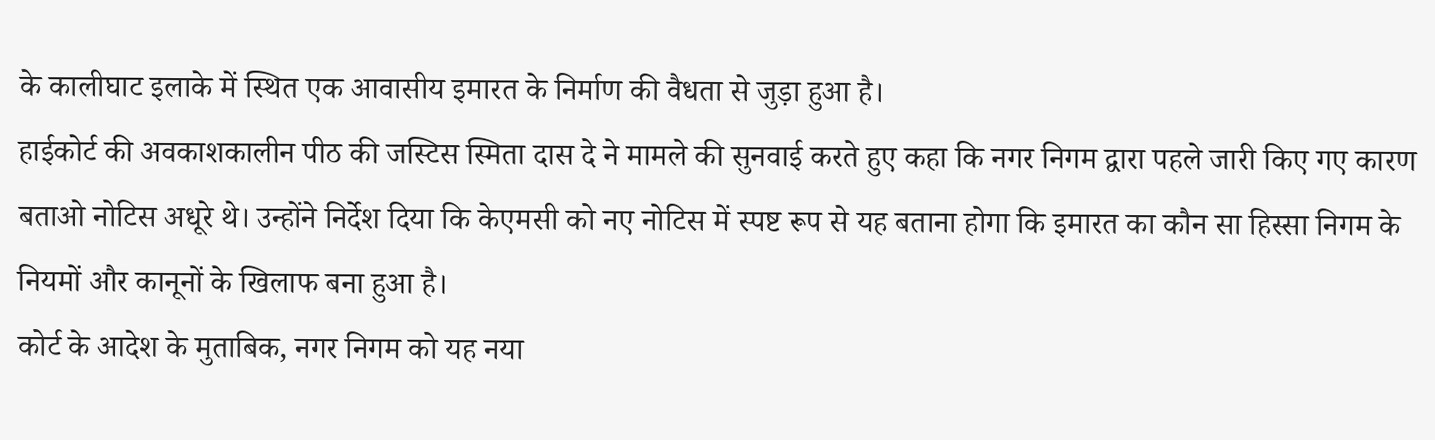के कालीघाट इलाके में स्थित एक आवासीय इमारत के निर्माण की वैधता से जुड़ा हुआ है।
हाईकोर्ट की अवकाशकालीन पीठ की जस्टिस स्मिता दास दे ने मामले की सुनवाई करते हुए कहा कि नगर निगम द्वारा पहले जारी किए गए कारण बताओ नोटिस अधूरे थे। उन्होंने निर्देश दिया कि केएमसी को नए नोटिस में स्पष्ट रूप से यह बताना होगा कि इमारत का कौन सा हिस्सा निगम के नियमों और कानूनों के खिलाफ बना हुआ है।
कोर्ट के आदेश के मुताबिक, नगर निगम को यह नया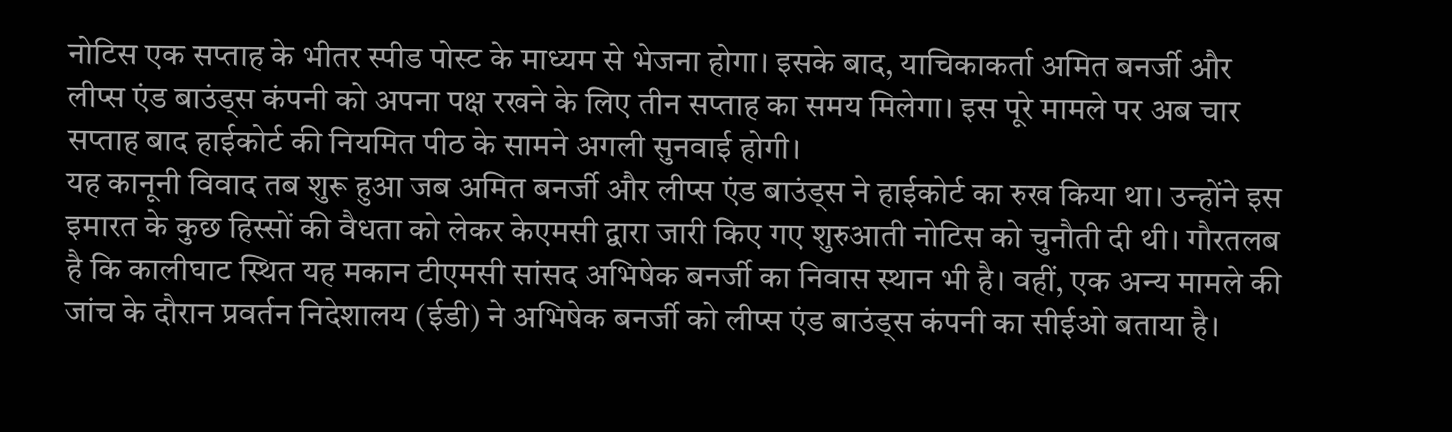नोटिस एक सप्ताह के भीतर स्पीड पोस्ट के माध्यम से भेजना होगा। इसके बाद, याचिकाकर्ता अमित बनर्जी और लीप्स एंड बाउंड्स कंपनी को अपना पक्ष रखने के लिए तीन सप्ताह का समय मिलेगा। इस पूरे मामले पर अब चार सप्ताह बाद हाईकोर्ट की नियमित पीठ के सामने अगली सुनवाई होगी।
यह कानूनी विवाद तब शुरू हुआ जब अमित बनर्जी और लीप्स एंड बाउंड्स ने हाईकोर्ट का रुख किया था। उन्होंने इस इमारत के कुछ हिस्सों की वैधता को लेकर केएमसी द्वारा जारी किए गए शुरुआती नोटिस को चुनौती दी थी। गौरतलब है कि कालीघाट स्थित यह मकान टीएमसी सांसद अभिषेक बनर्जी का निवास स्थान भी है। वहीं, एक अन्य मामले की जांच के दौरान प्रवर्तन निदेशालय (ईडी) ने अभिषेक बनर्जी को लीप्स एंड बाउंड्स कंपनी का सीईओ बताया है।